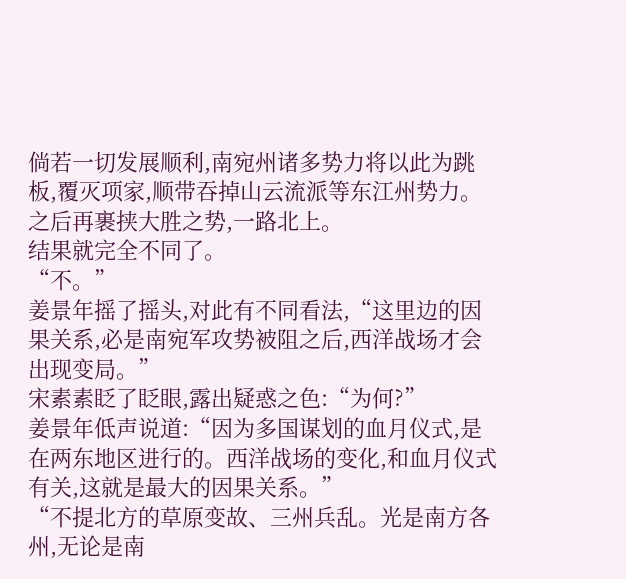倘若一切发展顺利,南宛州诸多势力将以此为跳板,覆灭项家,顺带吞掉山云流派等东江州势力。
之后再裹挟大胜之势,一路北上。
结果就完全不同了。
“不。”
姜景年摇了摇头,对此有不同看法,“这里边的因果关系,必是南宛军攻势被阻之后,西洋战场才会出现变局。”
宋素素眨了眨眼,露出疑惑之色:“为何?”
姜景年低声说道:“因为多国谋划的血月仪式,是在两东地区进行的。西洋战场的变化,和血月仪式有关,这就是最大的因果关系。”
“不提北方的草原变故、三州兵乱。光是南方各州,无论是南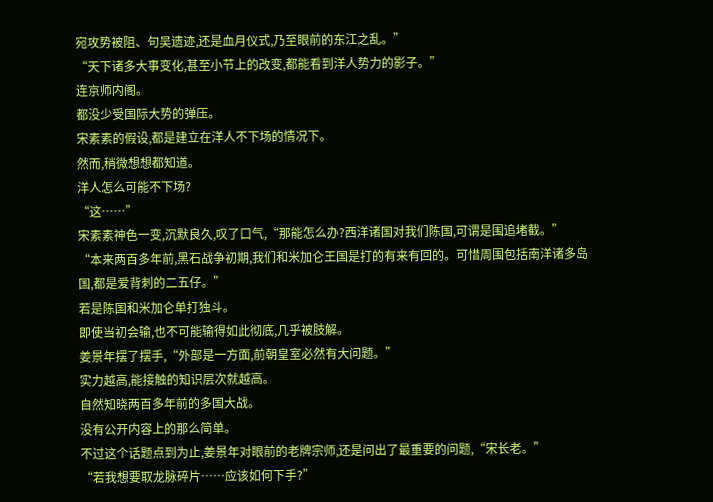宛攻势被阻、句吴遗迹,还是血月仪式,乃至眼前的东江之乱。”
“天下诸多大事变化,甚至小节上的改变,都能看到洋人势力的影子。”
连京师内阁。
都没少受国际大势的弹压。
宋素素的假设,都是建立在洋人不下场的情况下。
然而,稍微想想都知道。
洋人怎么可能不下场?
“这……”
宋素素神色一变,沉默良久,叹了口气,“那能怎么办?西洋诸国对我们陈国,可谓是围追堵截。”
“本来两百多年前,黑石战争初期,我们和米加仑王国是打的有来有回的。可惜周围包括南洋诸多岛国,都是爱背刺的二五仔。”
若是陈国和米加仑单打独斗。
即使当初会输,也不可能输得如此彻底,几乎被肢解。
姜景年摆了摆手,“外部是一方面,前朝皇室必然有大问题。”
实力越高,能接触的知识层次就越高。
自然知晓两百多年前的多国大战。
没有公开内容上的那么简单。
不过这个话题点到为止,姜景年对眼前的老牌宗师,还是问出了最重要的问题,“宋长老。”
“若我想要取龙脉碎片……应该如何下手?”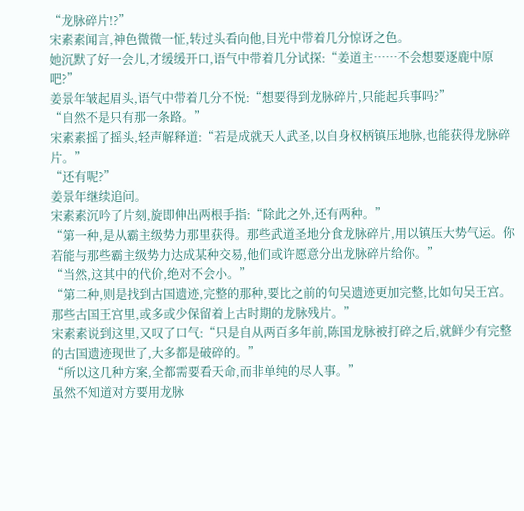“龙脉碎片!?”
宋素素闻言,神色微微一怔,转过头看向他,目光中带着几分惊讶之色。
她沉默了好一会儿,才缓缓开口,语气中带着几分试探:“姜道主……不会想要逐鹿中原吧?”
姜景年皱起眉头,语气中带着几分不悦:“想要得到龙脉碎片,只能起兵事吗?”
“自然不是只有那一条路。”
宋素素摇了摇头,轻声解释道:“若是成就天人武圣,以自身权柄镇压地脉,也能获得龙脉碎片。”
“还有呢?”
姜景年继续追问。
宋素素沉吟了片刻,旋即伸出两根手指:“除此之外,还有两种。”
“第一种,是从霸主级势力那里获得。那些武道圣地分食龙脉碎片,用以镇压大势气运。你若能与那些霸主级势力达成某种交易,他们或许愿意分出龙脉碎片给你。”
“当然,这其中的代价,绝对不会小。”
“第二种,则是找到古国遗迹,完整的那种,要比之前的句吴遗迹更加完整,比如句吴王宫。那些古国王宫里,或多或少保留着上古时期的龙脉残片。”
宋素素说到这里,又叹了口气:“只是自从两百多年前,陈国龙脉被打碎之后,就鲜少有完整的古国遗迹现世了,大多都是破碎的。”
“所以这几种方案,全都需要看天命,而非单纯的尽人事。”
虽然不知道对方要用龙脉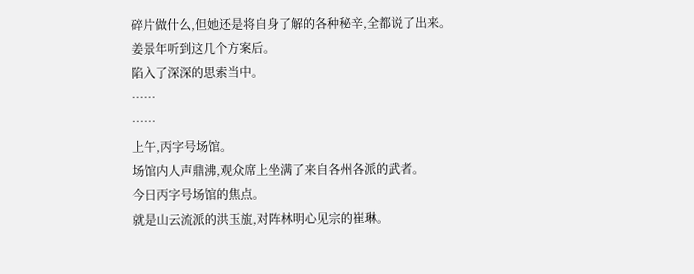碎片做什么,但她还是将自身了解的各种秘辛,全都说了出来。
姜景年听到这几个方案后。
陷入了深深的思索当中。
……
……
上午,丙字号场馆。
场馆内人声鼎沸,观众席上坐满了来自各州各派的武者。
今日丙字号场馆的焦点。
就是山云流派的洪玉旊,对阵林明心见宗的崔琳。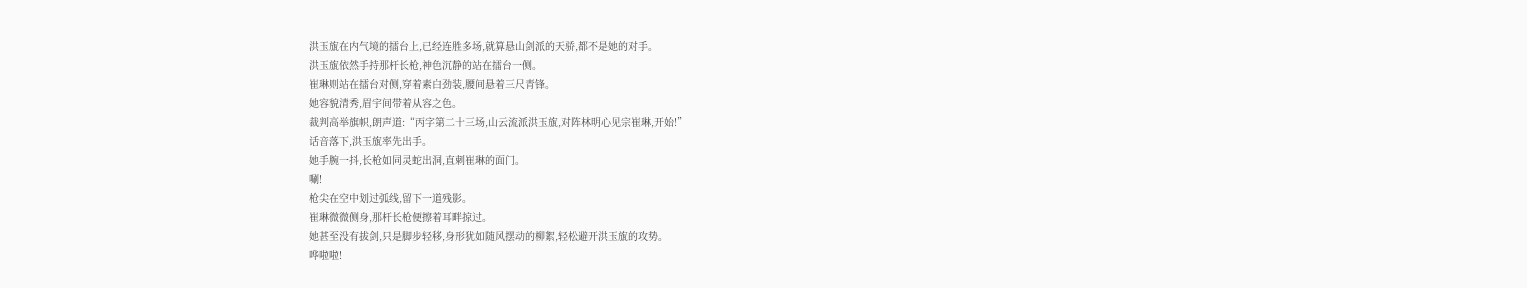洪玉旊在内气境的擂台上,已经连胜多场,就算悬山剑派的天骄,都不是她的对手。
洪玉旊依然手持那杆长枪,神色沉静的站在擂台一侧。
崔琳则站在擂台对侧,穿着素白劲装,腰间悬着三尺青锋。
她容貌清秀,眉宇间带着从容之色。
裁判高举旗帜,朗声道:“丙字第二十三场,山云流派洪玉旊,对阵林明心见宗崔琳,开始!”
话音落下,洪玉旊率先出手。
她手腕一抖,长枪如同灵蛇出洞,直刺崔琳的面门。
唰!
枪尖在空中划过弧线,留下一道残影。
崔琳微微侧身,那杆长枪便擦着耳畔掠过。
她甚至没有拔剑,只是脚步轻移,身形犹如随风摆动的柳絮,轻松避开洪玉旊的攻势。
哗啦啦!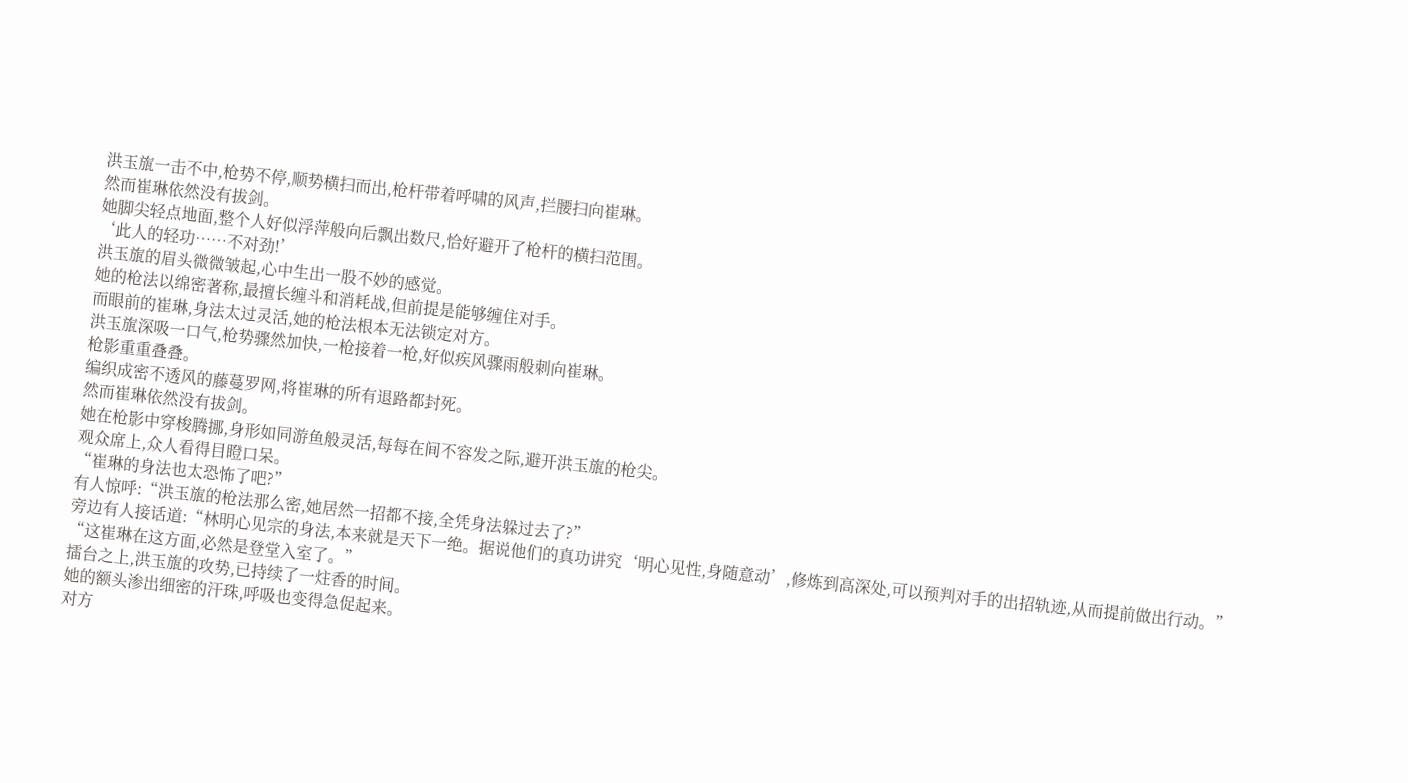洪玉旊一击不中,枪势不停,顺势横扫而出,枪杆带着呼啸的风声,拦腰扫向崔琳。
然而崔琳依然没有拔剑。
她脚尖轻点地面,整个人好似浮萍般向后飘出数尺,恰好避开了枪杆的横扫范围。
‘此人的轻功……不对劲!’
洪玉旊的眉头微微皱起,心中生出一股不妙的感觉。
她的枪法以绵密著称,最擅长缠斗和消耗战,但前提是能够缠住对手。
而眼前的崔琳,身法太过灵活,她的枪法根本无法锁定对方。
洪玉旊深吸一口气,枪势骤然加快,一枪接着一枪,好似疾风骤雨般刺向崔琳。
枪影重重叠叠。
编织成密不透风的藤蔓罗网,将崔琳的所有退路都封死。
然而崔琳依然没有拔剑。
她在枪影中穿梭腾挪,身形如同游鱼般灵活,每每在间不容发之际,避开洪玉旊的枪尖。
观众席上,众人看得目瞪口呆。
“崔琳的身法也太恐怖了吧?”
有人惊呼:“洪玉旊的枪法那么密,她居然一招都不接,全凭身法躲过去了?”
旁边有人接话道:“林明心见宗的身法,本来就是天下一绝。据说他们的真功讲究‘明心见性,身随意动’,修炼到高深处,可以预判对手的出招轨迹,从而提前做出行动。”
“这崔琳在这方面,必然是登堂入室了。”
擂台之上,洪玉旊的攻势,已持续了一炷香的时间。
她的额头渗出细密的汗珠,呼吸也变得急促起来。
对方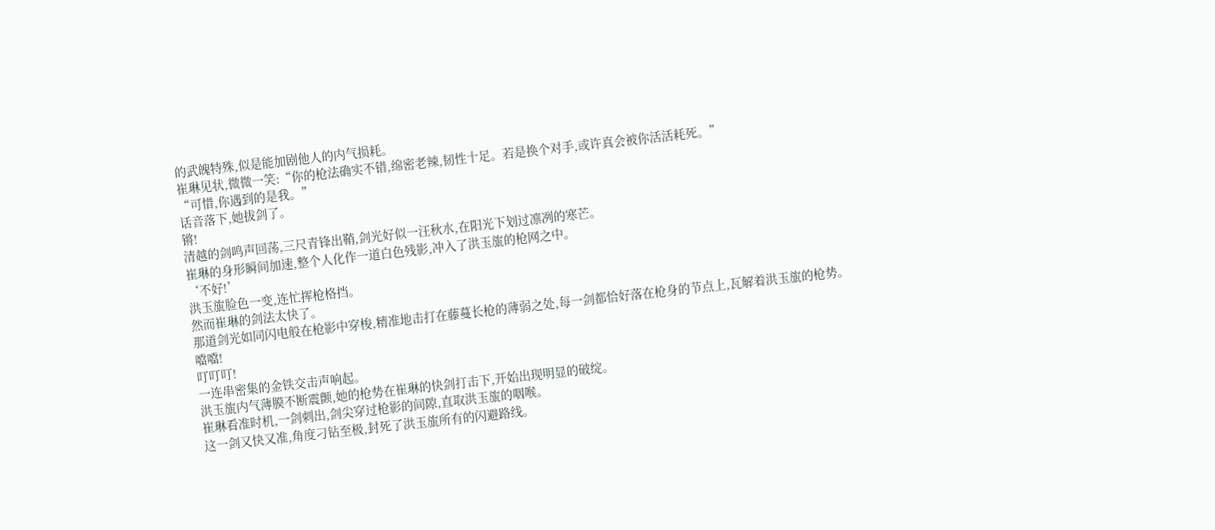的武魄特殊,似是能加剧他人的内气损耗。
崔琳见状,微微一笑:“你的枪法确实不错,绵密老辣,韧性十足。若是换个对手,或许真会被你活活耗死。”
“可惜,你遇到的是我。”
话音落下,她拔剑了。
锵!
清越的剑鸣声回荡,三尺青锋出鞘,剑光好似一汪秋水,在阳光下划过凛冽的寒芒。
崔琳的身形瞬间加速,整个人化作一道白色残影,冲入了洪玉旊的枪网之中。
‘不好!’
洪玉旊脸色一变,连忙挥枪格挡。
然而崔琳的剑法太快了。
那道剑光如同闪电般在枪影中穿梭,精准地击打在藤蔓长枪的薄弱之处,每一剑都恰好落在枪身的节点上,瓦解着洪玉旊的枪势。
噹噹!
叮叮叮!
一连串密集的金铁交击声响起。
洪玉旊内气薄膜不断震颤,她的枪势在崔琳的快剑打击下,开始出现明显的破绽。
崔琳看准时机,一剑刺出,剑尖穿过枪影的间隙,直取洪玉旊的咽喉。
这一剑又快又准,角度刁钻至极,封死了洪玉旊所有的闪避路线。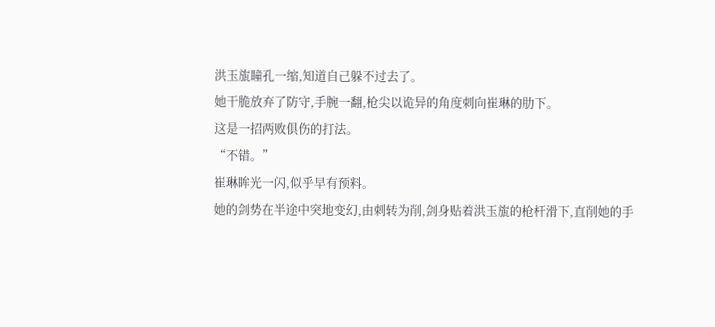洪玉旊瞳孔一缩,知道自己躲不过去了。
她干脆放弃了防守,手腕一翻,枪尖以诡异的角度刺向崔琳的肋下。
这是一招两败俱伤的打法。
“不错。”
崔琳眸光一闪,似乎早有预料。
她的剑势在半途中突地变幻,由刺转为削,剑身贴着洪玉旊的枪杆滑下,直削她的手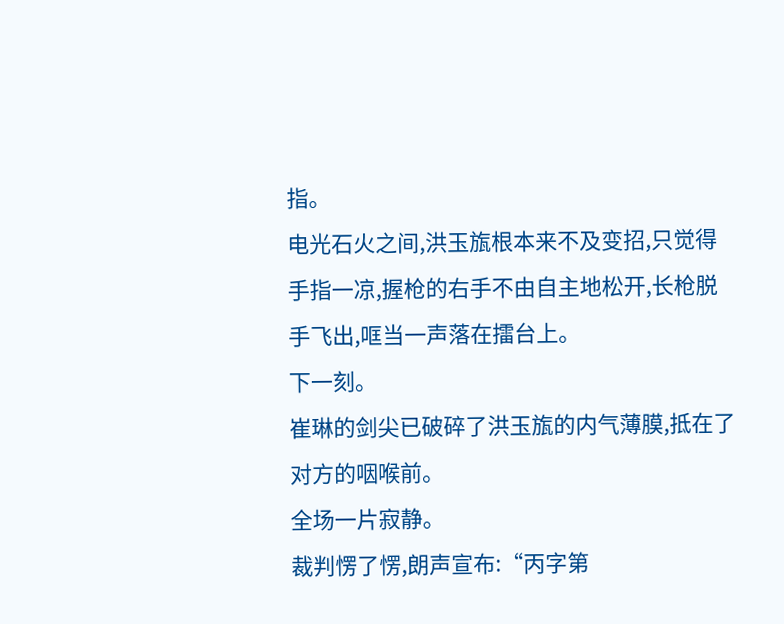指。
电光石火之间,洪玉旊根本来不及变招,只觉得手指一凉,握枪的右手不由自主地松开,长枪脱手飞出,哐当一声落在擂台上。
下一刻。
崔琳的剑尖已破碎了洪玉旊的内气薄膜,抵在了对方的咽喉前。
全场一片寂静。
裁判愣了愣,朗声宣布:“丙字第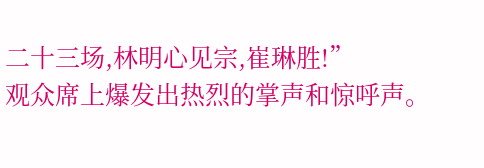二十三场,林明心见宗,崔琳胜!”
观众席上爆发出热烈的掌声和惊呼声。